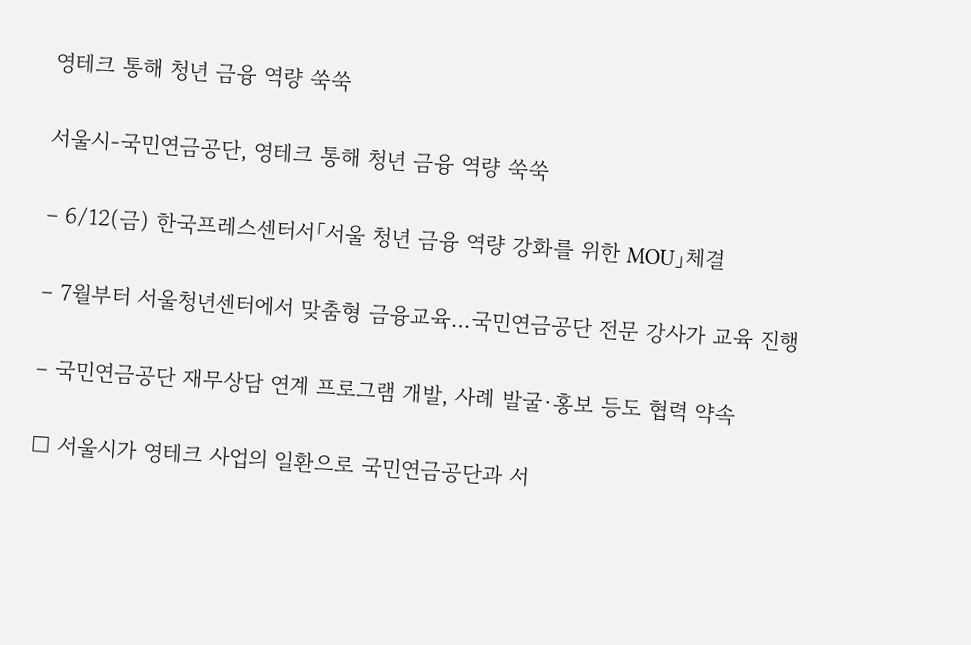영테크 통해 청년 금융 역량 쑥쑥

서울시-국민연금공단, 영테크 통해 청년 금융 역량 쑥쑥

– 6/12(금) 한국프레스센터서「서울 청년 금융 역량 강화를 위한 MOU」체결

– 7월부터 서울청년센터에서 맞춤형 금융교육…국민연금공단 전문 강사가 교육 진행

– 국민연금공단 재무상담 연계 프로그램 개발, 사례 발굴·홍보 등도 협력 약속

□ 서울시가 영테크 사업의 일환으로 국민연금공단과 서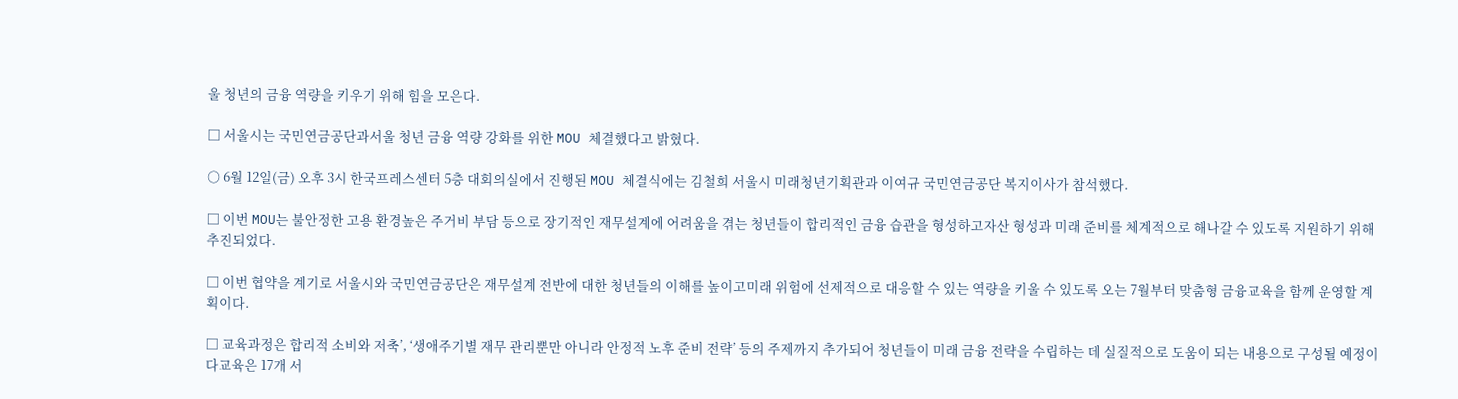울 청년의 금융 역량을 키우기 위해 힘을 모은다.

□ 서울시는 국민연금공단과서울 청년 금융 역량 강화를 위한 MOU 체결했다고 밝혔다.

○ 6월 12일(금) 오후 3시 한국프레스센터 5층 대회의실에서 진행된 MOU 체결식에는 김철희 서울시 미래청년기획관과 이여규 국민연금공단 복지이사가 참석했다.

□ 이번 MOU는 불안정한 고용 환경높은 주거비 부담 등으로 장기적인 재무설계에 어려움을 겪는 청년들이 합리적인 금융 습관을 형성하고자산 형성과 미래 준비를 체계적으로 해나갈 수 있도록 지원하기 위해 추진되었다.

□ 이번 협약을 계기로 서울시와 국민연금공단은 재무설계 전반에 대한 청년들의 이해를 높이고미래 위험에 선제적으로 대응할 수 있는 역량을 키울 수 있도록 오는 7월부터 맞춤형 금융교육을 함께 운영할 계획이다.

□ 교육과정은 합리적 소비와 저축’, ‘생애주기별 재무 관리뿐만 아니라 안정적 노후 준비 전략’ 등의 주제까지 추가되어 청년들이 미래 금융 전략을 수립하는 데 실질적으로 도움이 되는 내용으로 구성될 예정이다교육은 17개 서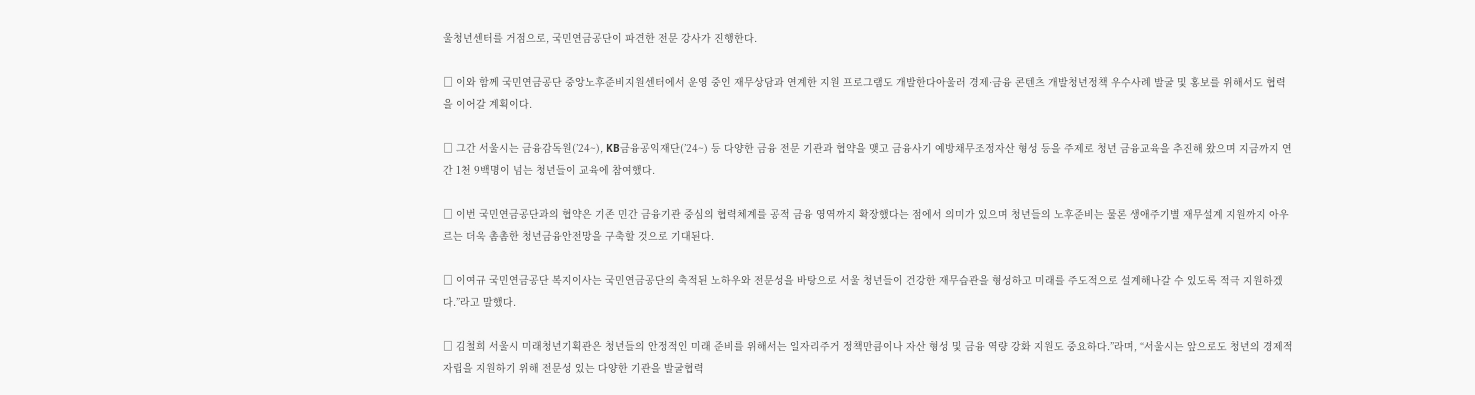울청년센터를 거점으로, 국민연금공단이 파견한 전문 강사가 진행한다.

□ 이와 함께 국민연금공단 중앙노후준비지원센터에서 운영 중인 재무상담과 연계한 지원 프로그램도 개발한다아울러 경제·금융 콘텐츠 개발청년정책 우수사례 발굴 및 홍보를 위해서도 협력을 이어갈 계획이다.

□ 그간 서울시는 금융감독원(’24~), KB금융공익재단(’24~) 등 다양한 금융 전문 기관과 협약을 맺고 금융사기 예방채무조정자산 형성 등을 주제로 청년 금융교육을 추진해 왔으며 지금까지 연간 1천 9백명이 넘는 청년들이 교육에 참여했다.

□ 이번 국민연금공단과의 협약은 기존 민간 금융기관 중심의 협력체계를 공적 금융 영역까지 확장했다는 점에서 의미가 있으며 청년들의 노후준비는 물론 생애주기별 재무설계 지원까지 아우르는 더욱 촘촘한 청년금융안전망을 구축할 것으로 기대된다.

□ 이여규 국민연금공단 복지이사는 국민연금공단의 축적된 노하우와 전문성을 바탕으로 서울 청년들이 건강한 재무습관을 형성하고 미래를 주도적으로 설계해나갈 수 있도록 적극 지원하겠다.”라고 말했다.

□ 김철희 서울시 미래청년기획관은 청년들의 안정적인 미래 준비를 위해서는 일자리주거 정책만큼이나 자산 형성 및 금융 역량 강화 지원도 중요하다.”라며, “서울시는 앞으로도 청년의 경제적 자립을 지원하기 위해 전문성 있는 다양한 기관을 발굴협력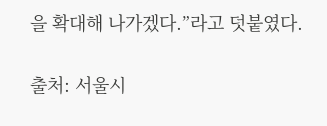을 확대해 나가겠다.”라고 덧붙였다.

출처: 서울시